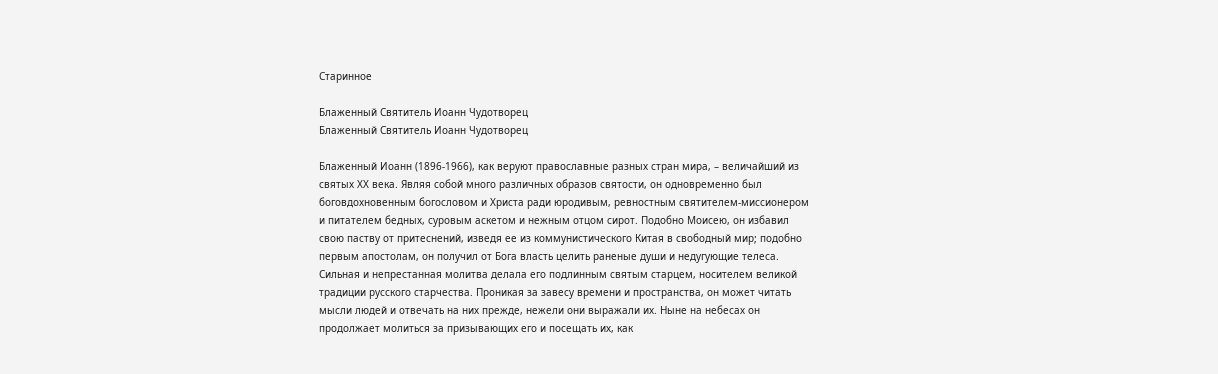Старинное

Блаженный Святитель Иоанн Чудотворец
Блаженный Святитель Иоанн Чудотворец

Блаженный Иоанн (1896-1966), как веруют православные разных стран мира, – величайший из святых ХХ века. Являя собой много различных образов святости, он одновременно был боговдохновенным богословом и Христа ради юродивым, ревностным святителем-миссионером и питателем бедных, суровым аскетом и нежным отцом сирот. Подобно Моисею, он избавил свою паству от притеснений, изведя ее из коммунистического Китая в свободный мир; подобно первым апостолам, он получил от Бога власть целить раненые души и недугующие телеса. Сильная и непрестанная молитва делала его подлинным святым старцем, носителем великой традиции русского старчества. Проникая за завесу времени и пространства, он может читать мысли людей и отвечать на них прежде, нежели они выражали их. Ныне на небесах он продолжает молиться за призывающих его и посещать их, как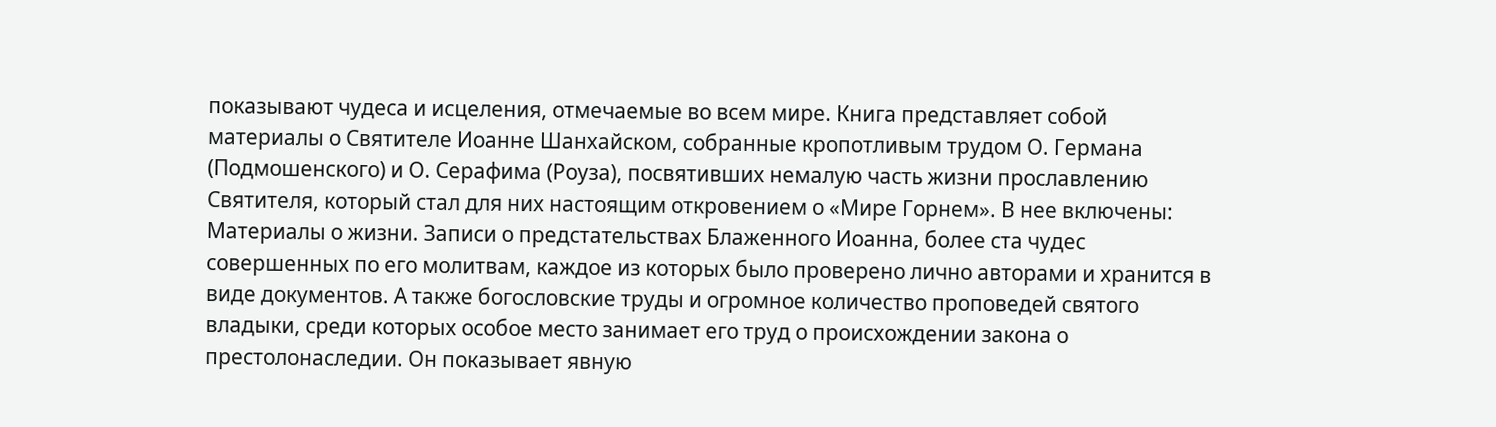показывают чудеса и исцеления, отмечаемые во всем мире. Книга представляет собой материалы о Святителе Иоанне Шанхайском, собранные кропотливым трудом О. Германа (Подмошенского) и О. Серафима (Роуза), посвятивших немалую часть жизни прославлению Святителя, который стал для них настоящим откровением о «Мире Горнем». В нее включены: Материалы о жизни. Записи о предстательствах Блаженного Иоанна, более ста чудес совершенных по его молитвам, каждое из которых было проверено лично авторами и хранится в виде документов. А также богословские труды и огромное количество проповедей святого владыки, среди которых особое место занимает его труд о происхождении закона о престолонаследии. Он показывает явную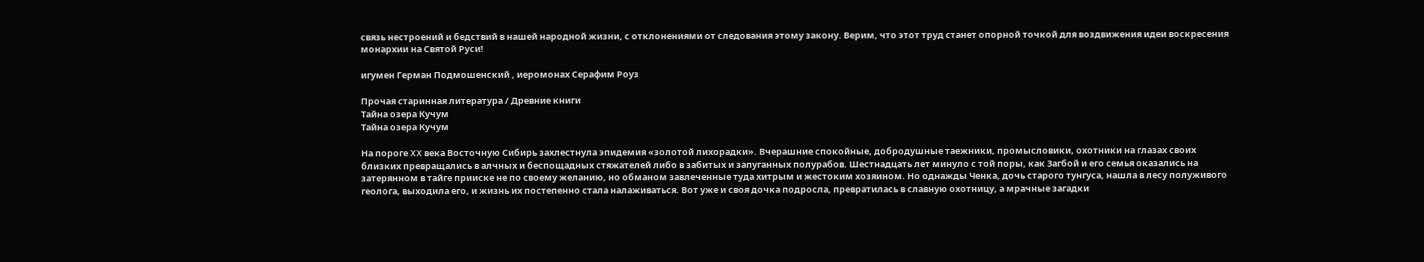связь нестроений и бедствий в нашей народной жизни, с отклонениями от следования этому закону. Верим, что этот труд станет опорной точкой для воздвижения идеи воскресения монархии на Святой Руси!

игумен Герман Подмошенский , иеромонах Серафим Роуз

Прочая старинная литература / Древние книги
Тайна озера Кучум
Тайна озера Кучум

На пороге XX века Восточную Сибирь захлестнула эпидемия «золотой лихорадки». Вчерашние спокойные, добродушные таежники, промысловики, охотники на глазах своих близких превращались в алчных и беспощадных стяжателей либо в забитых и запуганных полурабов. Шестнадцать лет минуло с той поры, как Загбой и его семья оказались на затерянном в тайге прииске не по своему желанию, но обманом завлеченные туда хитрым и жестоким хозяином. Но однажды Ченка, дочь старого тунгуса, нашла в лесу полуживого геолога, выходила его, и жизнь их постепенно стала налаживаться. Вот уже и своя дочка подросла, превратилась в славную охотницу, а мрачные загадки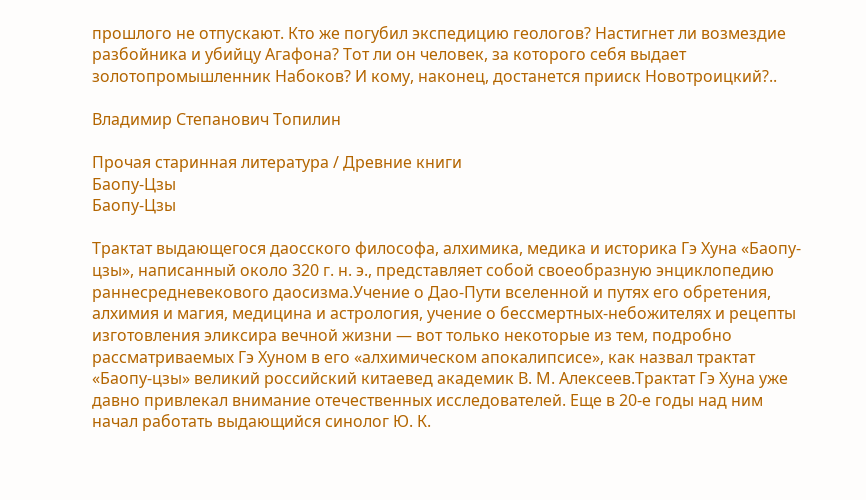прошлого не отпускают. Кто же погубил экспедицию геологов? Настигнет ли возмездие разбойника и убийцу Агафона? Тот ли он человек, за которого себя выдает золотопромышленник Набоков? И кому, наконец, достанется прииск Новотроицкий?..

Владимир Степанович Топилин

Прочая старинная литература / Древние книги
Баопу-Цзы
Баопу-Цзы

Трактат выдающегося даосского философа, алхимика, медика и историка Гэ Хуна «Баопу-цзы», написанный около 320 г. н. э., представляет собой своеобразную энциклопедию раннесредневекового даосизма.Учение о Дао-Пути вселенной и путях его обретения, алхимия и магия, медицина и астрология, учение о бессмертных-небожителях и рецепты изготовления эликсира вечной жизни — вот только некоторые из тем, подробно рассматриваемых Гэ Хуном в его «алхимическом апокалипсисе», как назвал трактат «Баопу-цзы» великий российский китаевед академик В. М. Алексеев.Трактат Гэ Хуна уже давно привлекал внимание отечественных исследователей. Еще в 20-е годы над ним начал работать выдающийся синолог Ю. К.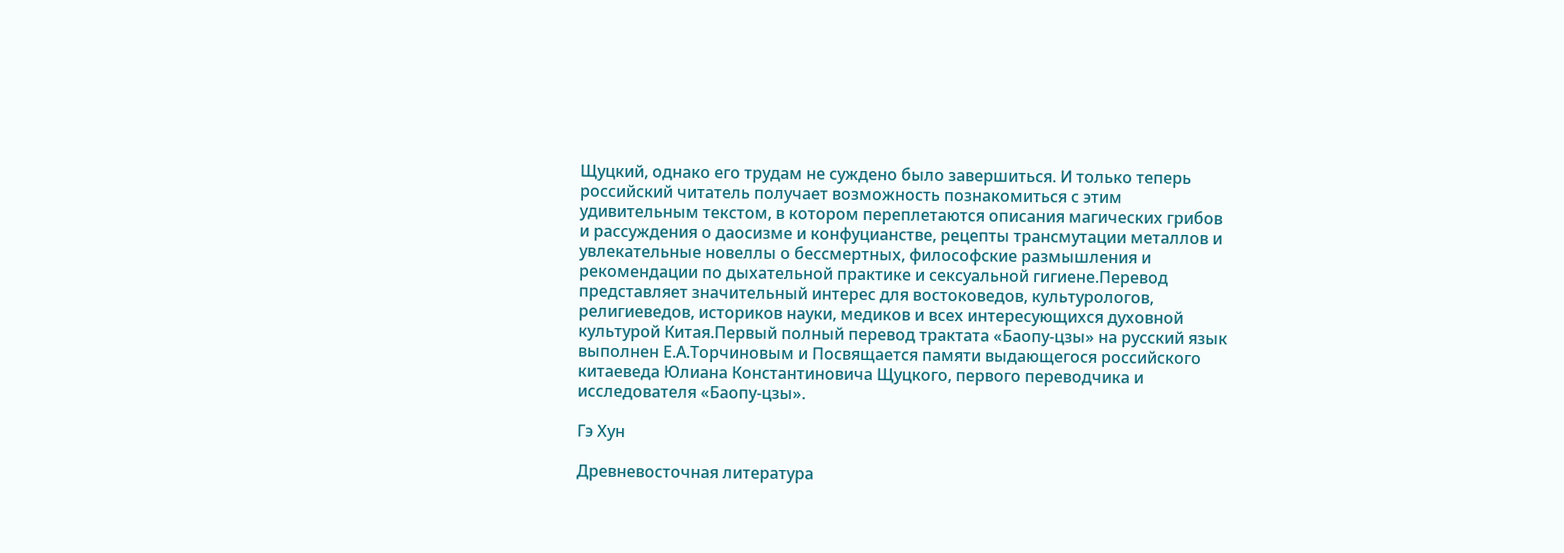Щуцкий, однако его трудам не суждено было завершиться. И только теперь российский читатель получает возможность познакомиться с этим удивительным текстом, в котором переплетаются описания магических грибов и рассуждения о даосизме и конфуцианстве, рецепты трансмутации металлов и увлекательные новеллы о бессмертных, философские размышления и рекомендации по дыхательной практике и сексуальной гигиене.Перевод представляет значительный интерес для востоковедов, культурологов, религиеведов, историков науки, медиков и всех интересующихся духовной культурой Китая.Первый полный перевод трактата «Баопу-цзы» на русский язык выполнен Е.А.Торчиновым и Посвящается памяти выдающегося российского китаеведа Юлиана Константиновича Щуцкого, первого переводчика и исследователя «Баопу-цзы».

Гэ Хун

Древневосточная литература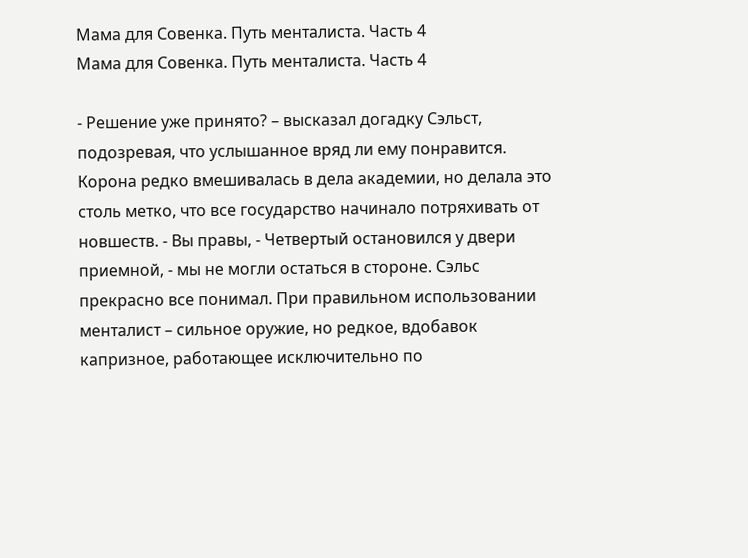Мама для Совенка. Путь менталиста. Часть 4
Мама для Совенка. Путь менталиста. Часть 4

- Решение уже принято? – высказал догадку Сэльст, подозревая, что услышанное вряд ли ему понравится. Корона редко вмешивалась в дела академии, но делала это столь метко, что все государство начинало потряхивать от новшеств. - Вы правы, - Четвертый остановился у двери приемной, - мы не могли остаться в стороне. Сэльс прекрасно все понимал. При правильном использовании менталист – сильное оружие, но редкое, вдобавок капризное, работающее исключительно по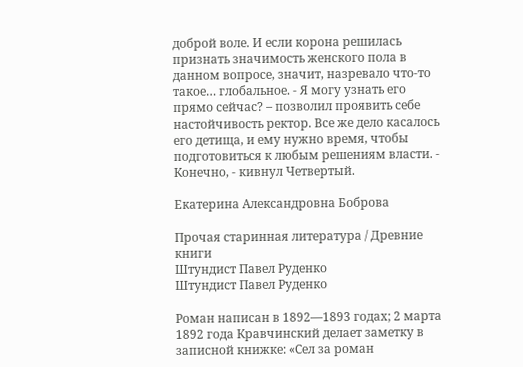доброй воле. И если корона решилась признать значимость женского пола в данном вопросе, значит, назревало что-то такое… глобальное. - Я могу узнать его прямо сейчас? – позволил проявить себе настойчивость ректор. Все же дело касалось его детища, и ему нужно время, чтобы подготовиться к любым решениям власти. - Конечно, - кивнул Четвертый.

Екатерина Александровна Боброва

Прочая старинная литература / Древние книги
Штундист Павел Руденко
Штундист Павел Руденко

Роман написан в 1892—1893 годах; 2 марта 1892 года Кравчинский делает заметку в записной книжке: «Сел за роман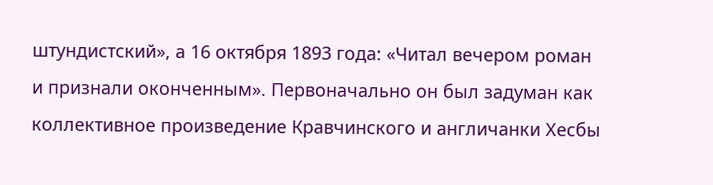штундистский», а 16 октября 1893 года: «Читал вечером роман и признали оконченным». Первоначально он был задуман как коллективное произведение Кравчинского и англичанки Хесбы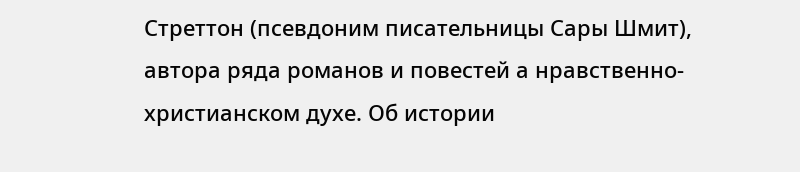Стреттон (псевдоним писательницы Сары Шмит), автора ряда романов и повестей а нравственно-христианском духе. Об истории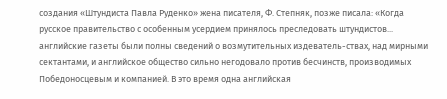создания «Штундиста Павла Руденко» жена писателя, Ф. Степняк, позже писала: «Когда русское правительство с особенным усердием принялось преследовать штундистов... английские газеты были полны сведений о возмутительных издеватель-ствах, над мирными сектантами, и английское общество сильно негодовало против бесчинств, производимых Победоносцевым и компанией. В это время одна английская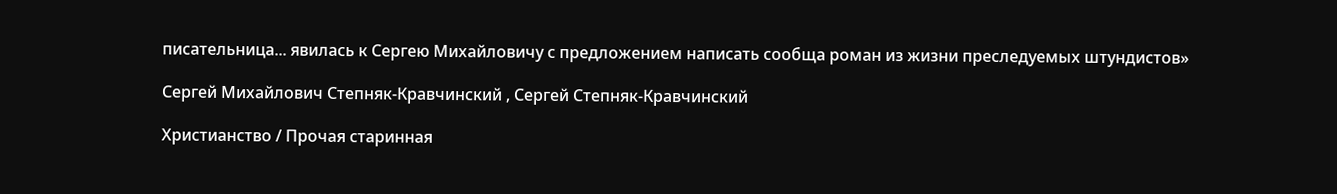писательница... явилась к Сергею Михайловичу с предложением написать сообща роман из жизни преследуемых штундистов»

Сергей Михайлович Степняк-Кравчинский , Сергей Степняк-Кравчинский

Христианство / Прочая старинная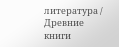литература / Древние книги